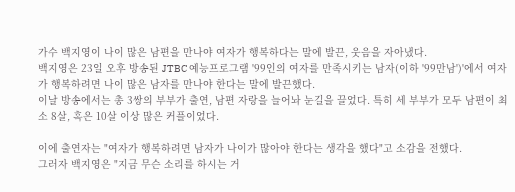가수 백지영이 나이 많은 남편을 만나야 여자가 행복하다는 말에 발끈, 웃음을 자아냈다.
백지영은 23일 오후 방송된 JTBC 예능프로그램 '99인의 여자를 만족시키는 남자(이하 '99만남')'에서 여자가 행복하려면 나이 많은 남자를 만나야 한다는 말에 발끈했다.
이날 방송에서는 총 3쌍의 부부가 출연, 남편 자랑을 늘어놔 눈길을 끌었다. 특히 세 부부가 모두 남편이 최소 8살, 혹은 10살 이상 많은 커플이었다.

이에 출연자는 "여자가 행복하려면 남자가 나이가 많아야 한다는 생각을 했다"고 소감을 전했다.
그러자 백지영은 "지금 무슨 소리를 하시는 거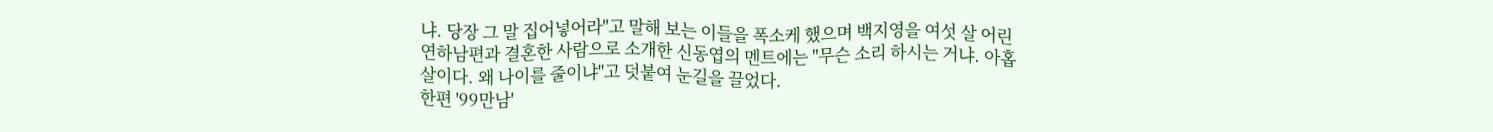냐. 당장 그 말 집어넣어라"고 말해 보는 이들을 폭소케 했으며 백지영을 여섯 살 어린 연하남편과 결혼한 사람으로 소개한 신동엽의 멘트에는 "무슨 소리 하시는 거냐. 아홉 살이다. 왜 나이를 줄이냐"고 덧붙여 눈길을 끌었다.
한편 '99만남'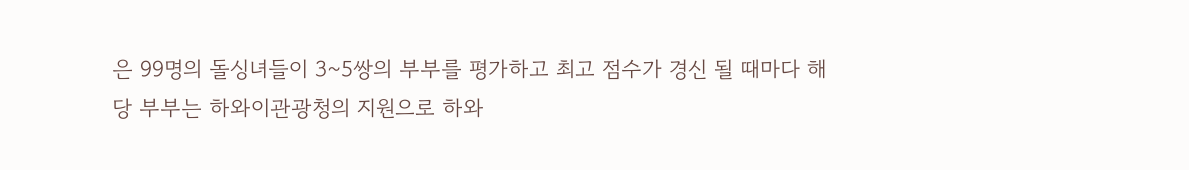은 99명의 돌싱녀들이 3~5쌍의 부부를 평가하고 최고 점수가 경신 될 때마다 해당 부부는 하와이관광청의 지원으로 하와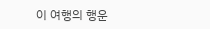이 여행의 행운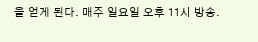을 얻게 된다. 매주 일요일 오후 11시 방송.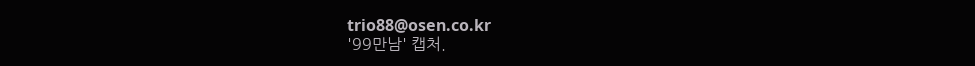trio88@osen.co.kr
'99만남' 캡처.